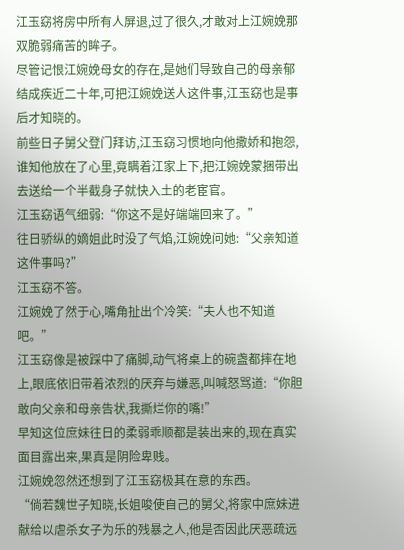江玉窈将房中所有人屏退,过了很久,才敢对上江婉娩那双脆弱痛苦的眸子。
尽管记恨江婉娩母女的存在,是她们导致自己的母亲郁结成疾近二十年,可把江婉娩送人这件事,江玉窈也是事后才知晓的。
前些日子舅父登门拜访,江玉窈习惯地向他撒娇和抱怨,谁知他放在了心里,竟瞒着江家上下,把江婉娩蒙捆带出去送给一个半截身子就快入土的老宦官。
江玉窈语气细弱:“你这不是好端端回来了。”
往日骄纵的嫡姐此时没了气焰,江婉娩问她:“父亲知道这件事吗?”
江玉窈不答。
江婉娩了然于心,嘴角扯出个冷笑:“夫人也不知道吧。”
江玉窈像是被踩中了痛脚,动气将桌上的碗盏都摔在地上,眼底依旧带着浓烈的厌弃与嫌恶,叫喊怒骂道:“你胆敢向父亲和母亲告状,我撕烂你的嘴!”
早知这位庶妹往日的柔弱乖顺都是装出来的,现在真实面目露出来,果真是阴险卑贱。
江婉娩忽然还想到了江玉窈极其在意的东西。
“倘若魏世子知晓,长姐唆使自己的舅父,将家中庶妹进献给以虐杀女子为乐的残暴之人,他是否因此厌恶疏远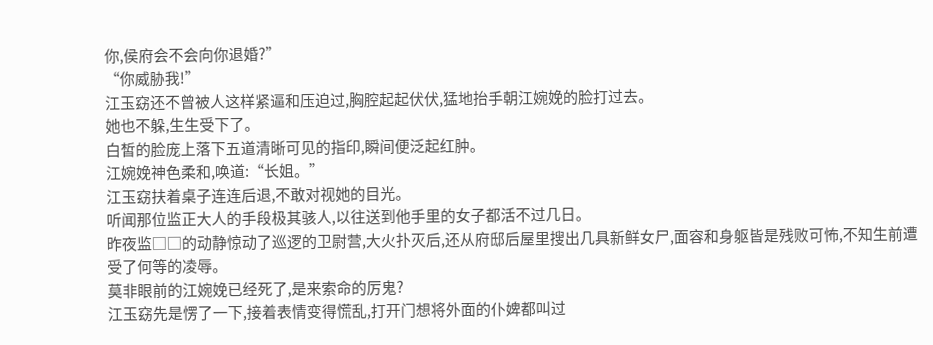你,侯府会不会向你退婚?”
“你威胁我!”
江玉窈还不曾被人这样紧逼和压迫过,胸腔起起伏伏,猛地抬手朝江婉娩的脸打过去。
她也不躲,生生受下了。
白皙的脸庞上落下五道清晰可见的指印,瞬间便泛起红肿。
江婉娩神色柔和,唤道:“长姐。”
江玉窈扶着桌子连连后退,不敢对视她的目光。
听闻那位监正大人的手段极其骇人,以往送到他手里的女子都活不过几日。
昨夜监□□的动静惊动了巡逻的卫尉营,大火扑灭后,还从府邸后屋里搜出几具新鲜女尸,面容和身躯皆是残败可怖,不知生前遭受了何等的凌辱。
莫非眼前的江婉娩已经死了,是来索命的厉鬼?
江玉窈先是愣了一下,接着表情变得慌乱,打开门想将外面的仆婢都叫过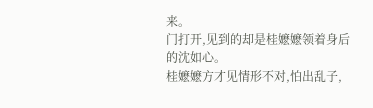来。
门打开,见到的却是桂嬷嬷领着身后的沈如心。
桂嬷嬷方才见情形不对,怕出乱子,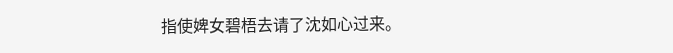指使婢女碧梧去请了沈如心过来。